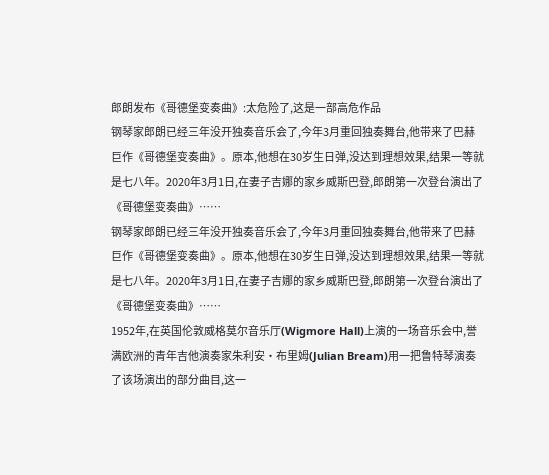郎朗发布《哥德堡变奏曲》:太危险了,这是一部高危作品
钢琴家郎朗已经三年没开独奏音乐会了,今年3月重回独奏舞台,他带来了巴赫巨作《哥德堡变奏曲》。原本,他想在30岁生日弹,没达到理想效果,结果一等就是七八年。2020年3月1日,在妻子吉娜的家乡威斯巴登,郎朗第一次登台演出了《哥德堡变奏曲》……
钢琴家郎朗已经三年没开独奏音乐会了,今年3月重回独奏舞台,他带来了巴赫巨作《哥德堡变奏曲》。原本,他想在30岁生日弹,没达到理想效果,结果一等就是七八年。2020年3月1日,在妻子吉娜的家乡威斯巴登,郎朗第一次登台演出了《哥德堡变奏曲》……
1952年,在英国伦敦威格莫尔音乐厅(Wigmore Hall)上演的一场音乐会中,誉满欧洲的青年吉他演奏家朱利安・布里姆(Julian Bream)用一把鲁特琴演奏了该场演出的部分曲目,这一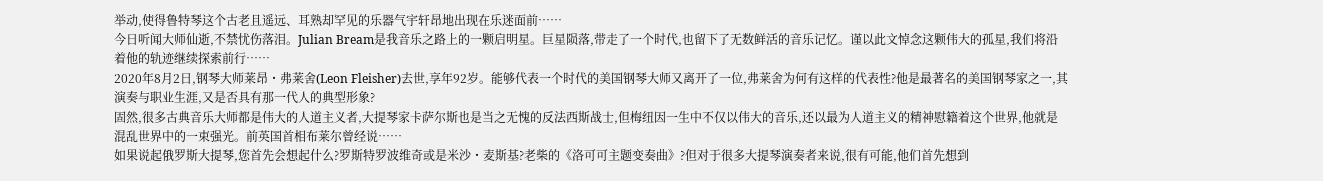举动,使得鲁特琴这个古老且遥远、耳熟却罕见的乐器气宇轩昂地出现在乐迷面前……
今日听闻大师仙逝,不禁忧伤落泪。Julian Bream是我音乐之路上的一颗启明星。巨星陨落,带走了一个时代,也留下了无数鲜活的音乐记忆。谨以此文悼念这颗伟大的孤星,我们将沿着他的轨迹继续探索前行……
2020年8月2日,钢琴大师莱昂・弗莱舍(Leon Fleisher)去世,享年92岁。能够代表一个时代的美国钢琴大师又离开了一位,弗莱舍为何有这样的代表性?他是最著名的美国钢琴家之一,其演奏与职业生涯,又是否具有那一代人的典型形象?
固然,很多古典音乐大师都是伟大的人道主义者,大提琴家卡萨尔斯也是当之无愧的反法西斯战士,但梅纽因一生中不仅以伟大的音乐,还以最为人道主义的精神慰籍着这个世界,他就是混乱世界中的一束强光。前英国首相布莱尔曾经说……
如果说起俄罗斯大提琴,您首先会想起什么?罗斯特罗波维奇或是米沙・麦斯基?老柴的《洛可可主题变奏曲》?但对于很多大提琴演奏者来说,很有可能,他们首先想到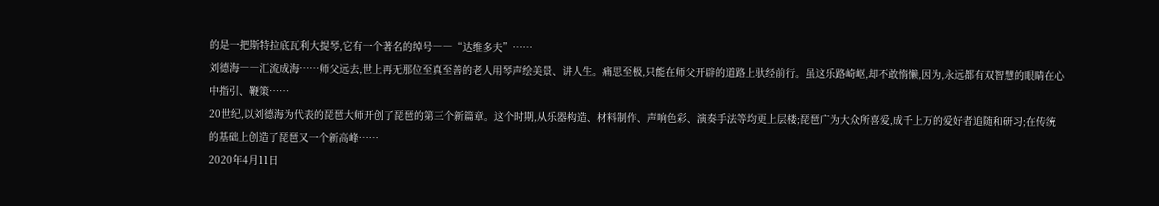的是一把斯特拉底瓦利大提琴,它有一个著名的绰号――“达维多夫”……
刘德海――汇流成海……师父远去,世上再无那位至真至善的老人用琴声绘美景、讲人生。痛思至极,只能在师父开辟的道路上驮经前行。虽这乐路崎岖,却不敢惰懒,因为,永远都有双智慧的眼睛在心中指引、鞭策……
20世纪,以刘德海为代表的琵琶大师开创了琵琶的第三个新篇章。这个时期,从乐器构造、材料制作、声响色彩、演奏手法等均更上层楼;琵琶广为大众所喜爱,成千上万的爱好者追随和研习;在传统的基础上创造了琵琶又一个新高峰……
2020年4月11日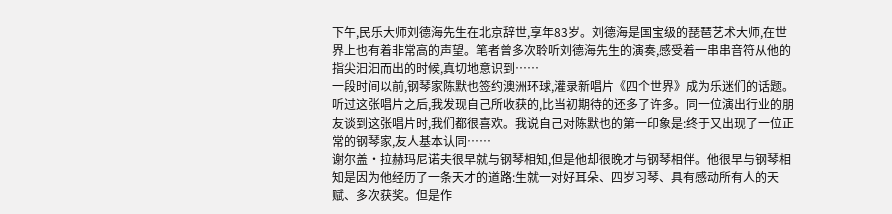下午,民乐大师刘德海先生在北京辞世,享年83岁。刘德海是国宝级的琵琶艺术大师,在世界上也有着非常高的声望。笔者曾多次聆听刘德海先生的演奏,感受着一串串音符从他的指尖汩汩而出的时候,真切地意识到……
一段时间以前,钢琴家陈默也签约澳洲环球,灌录新唱片《四个世界》成为乐迷们的话题。听过这张唱片之后,我发现自己所收获的,比当初期待的还多了许多。同一位演出行业的朋友谈到这张唱片时,我们都很喜欢。我说自己对陈默也的第一印象是:终于又出现了一位正常的钢琴家,友人基本认同……
谢尔盖・拉赫玛尼诺夫很早就与钢琴相知,但是他却很晚才与钢琴相伴。他很早与钢琴相知是因为他经历了一条天才的道路:生就一对好耳朵、四岁习琴、具有感动所有人的天赋、多次获奖。但是作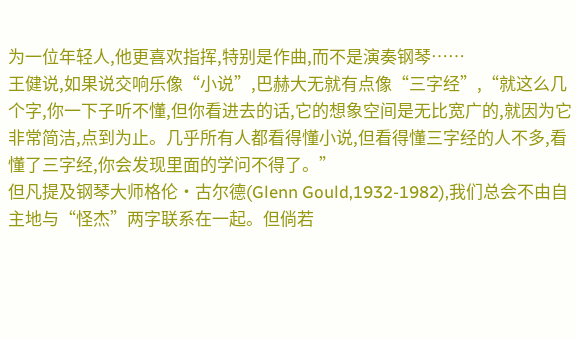为一位年轻人,他更喜欢指挥,特别是作曲,而不是演奏钢琴……
王健说,如果说交响乐像“小说”,巴赫大无就有点像“三字经”,“就这么几个字,你一下子听不懂,但你看进去的话,它的想象空间是无比宽广的,就因为它非常简洁,点到为止。几乎所有人都看得懂小说,但看得懂三字经的人不多,看懂了三字经,你会发现里面的学问不得了。”
但凡提及钢琴大师格伦・古尔德(Glenn Gould,1932-1982),我们总会不由自主地与“怪杰”两字联系在一起。但倘若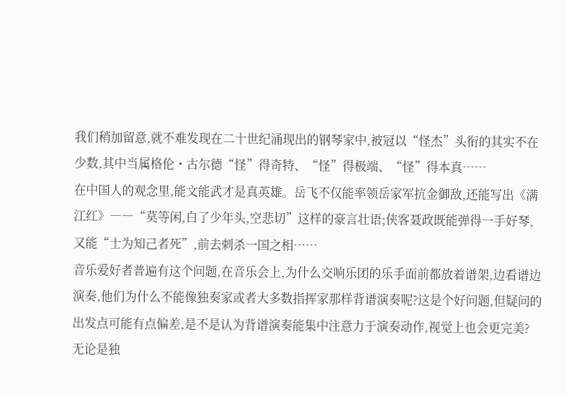我们稍加留意,就不难发现在二十世纪涌现出的钢琴家中,被冠以“怪杰”头衔的其实不在少数,其中当属格伦・古尔德“怪”得奇特、“怪”得极端、“怪”得本真……
在中国人的观念里,能文能武才是真英雄。岳飞不仅能率领岳家军抗金御敌,还能写出《满江红》――“莫等闲,白了少年头,空悲切”这样的豪言壮语;侠客聂政既能弹得一手好琴,又能“士为知己者死”,前去刺杀一国之相……
音乐爱好者普遍有这个问题,在音乐会上,为什么交响乐团的乐手面前都放着谱架,边看谱边演奏,他们为什么不能像独奏家或者大多数指挥家那样背谱演奏呢?这是个好问题,但疑问的出发点可能有点偏差,是不是认为背谱演奏能集中注意力于演奏动作,视觉上也会更完美?
无论是独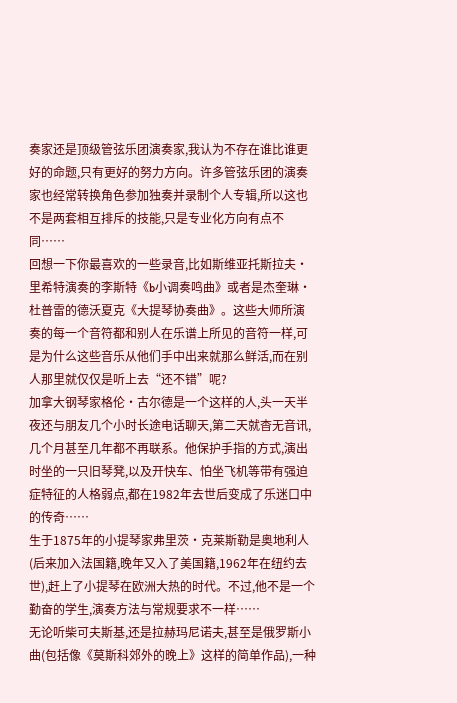奏家还是顶级管弦乐团演奏家,我认为不存在谁比谁更好的命题,只有更好的努力方向。许多管弦乐团的演奏家也经常转换角色参加独奏并录制个人专辑,所以这也不是两套相互排斥的技能,只是专业化方向有点不同……
回想一下你最喜欢的一些录音,比如斯维亚托斯拉夫・里希特演奏的李斯特《b小调奏鸣曲》或者是杰奎琳・杜普雷的德沃夏克《大提琴协奏曲》。这些大师所演奏的每一个音符都和别人在乐谱上所见的音符一样,可是为什么这些音乐从他们手中出来就那么鲜活,而在别人那里就仅仅是听上去“还不错”呢?
加拿大钢琴家格伦・古尔德是一个这样的人,头一天半夜还与朋友几个小时长途电话聊天,第二天就杳无音讯,几个月甚至几年都不再联系。他保护手指的方式,演出时坐的一只旧琴凳,以及开快车、怕坐飞机等带有强迫症特征的人格弱点,都在1982年去世后变成了乐迷口中的传奇……
生于1875年的小提琴家弗里茨・克莱斯勒是奥地利人(后来加入法国籍,晚年又入了美国籍,1962年在纽约去世),赶上了小提琴在欧洲大热的时代。不过,他不是一个勤奋的学生,演奏方法与常规要求不一样……
无论听柴可夫斯基,还是拉赫玛尼诺夫,甚至是俄罗斯小曲(包括像《莫斯科郊外的晚上》这样的简单作品),一种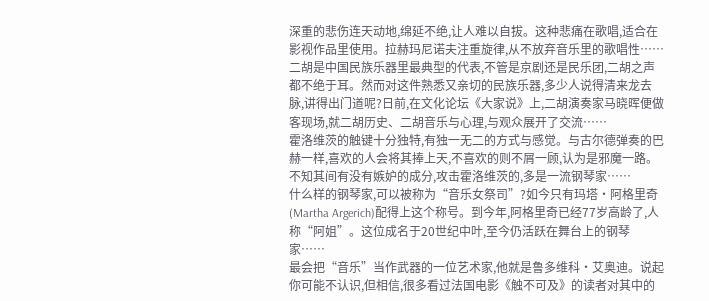深重的悲伤连天动地,绵延不绝,让人难以自拔。这种悲痛在歌唱,适合在影视作品里使用。拉赫玛尼诺夫注重旋律,从不放弃音乐里的歌唱性……
二胡是中国民族乐器里最典型的代表,不管是京剧还是民乐团,二胡之声都不绝于耳。然而对这件熟悉又亲切的民族乐器,多少人说得清来龙去脉,讲得出门道呢?日前,在文化论坛《大家说》上,二胡演奏家马晓晖便做客现场,就二胡历史、二胡音乐与心理,与观众展开了交流……
霍洛维茨的触键十分独特,有独一无二的方式与感觉。与古尔德弹奏的巴赫一样,喜欢的人会将其捧上天,不喜欢的则不屑一顾,认为是邪魔一路。不知其间有没有嫉妒的成分,攻击霍洛维茨的,多是一流钢琴家……
什么样的钢琴家,可以被称为“音乐女祭司”?如今只有玛塔・阿格里奇(Martha Argerich)配得上这个称号。到今年,阿格里奇已经77岁高龄了,人称“阿姐”。这位成名于20世纪中叶,至今仍活跃在舞台上的钢琴家……
最会把“音乐”当作武器的一位艺术家,他就是鲁多维科・艾奥迪。说起你可能不认识,但相信,很多看过法国电影《触不可及》的读者对其中的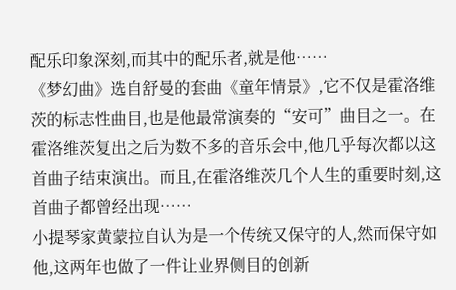配乐印象深刻,而其中的配乐者,就是他……
《梦幻曲》选自舒曼的套曲《童年情景》,它不仅是霍洛维茨的标志性曲目,也是他最常演奏的“安可”曲目之一。在霍洛维茨复出之后为数不多的音乐会中,他几乎每次都以这首曲子结束演出。而且,在霍洛维茨几个人生的重要时刻,这首曲子都曾经出现……
小提琴家黄蒙拉自认为是一个传统又保守的人,然而保守如他,这两年也做了一件让业界侧目的创新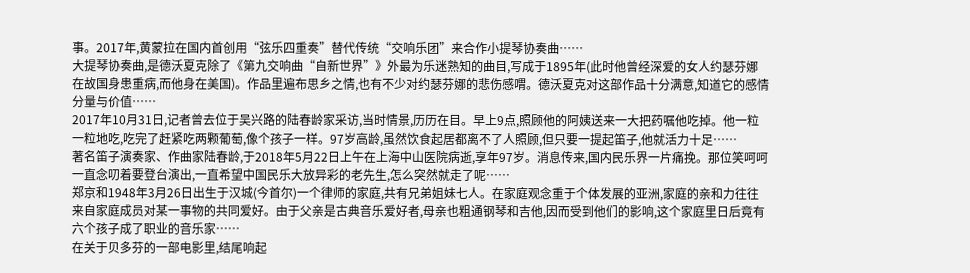事。2017年,黄蒙拉在国内首创用“弦乐四重奏”替代传统“交响乐团”来合作小提琴协奏曲……
大提琴协奏曲,是德沃夏克除了《第九交响曲“自新世界”》外最为乐迷熟知的曲目,写成于1895年(此时他曾经深爱的女人约瑟芬娜在故国身患重病,而他身在美国)。作品里遍布思乡之情,也有不少对约瑟芬娜的悲伤感喟。德沃夏克对这部作品十分满意,知道它的感情分量与价值……
2017年10月31日,记者曾去位于吴兴路的陆春龄家采访,当时情景,历历在目。早上9点,照顾他的阿姨送来一大把药嘱他吃掉。他一粒一粒地吃,吃完了赶紧吃两颗葡萄,像个孩子一样。97岁高龄,虽然饮食起居都离不了人照顾,但只要一提起笛子,他就活力十足……
著名笛子演奏家、作曲家陆春龄,于2018年5月22日上午在上海中山医院病逝,享年97岁。消息传来,国内民乐界一片痛挽。那位笑呵呵一直念叨着要登台演出,一直希望中国民乐大放异彩的老先生,怎么突然就走了呢……
郑京和1948年3月26日出生于汉城(今首尔)一个律师的家庭,共有兄弟姐妹七人。在家庭观念重于个体发展的亚洲,家庭的亲和力往往来自家庭成员对某一事物的共同爱好。由于父亲是古典音乐爱好者,母亲也粗通钢琴和吉他,因而受到他们的影响,这个家庭里日后竟有六个孩子成了职业的音乐家……
在关于贝多芬的一部电影里,结尾响起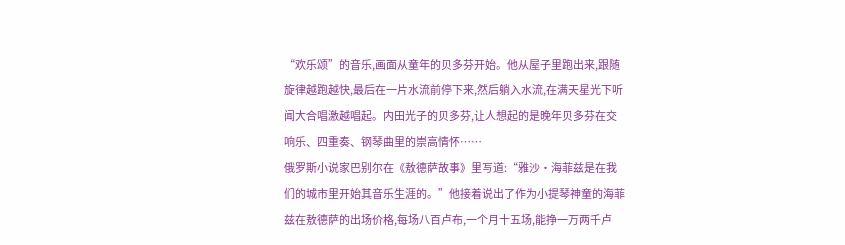“欢乐颂”的音乐,画面从童年的贝多芬开始。他从屋子里跑出来,跟随旋律越跑越快,最后在一片水流前停下来,然后躺入水流,在满天星光下听闻大合唱激越唱起。内田光子的贝多芬,让人想起的是晚年贝多芬在交响乐、四重奏、钢琴曲里的崇高情怀……
俄罗斯小说家巴别尔在《敖德萨故事》里写道:“雅沙・海菲兹是在我们的城市里开始其音乐生涯的。”他接着说出了作为小提琴神童的海菲兹在敖德萨的出场价格,每场八百卢布,一个月十五场,能挣一万两千卢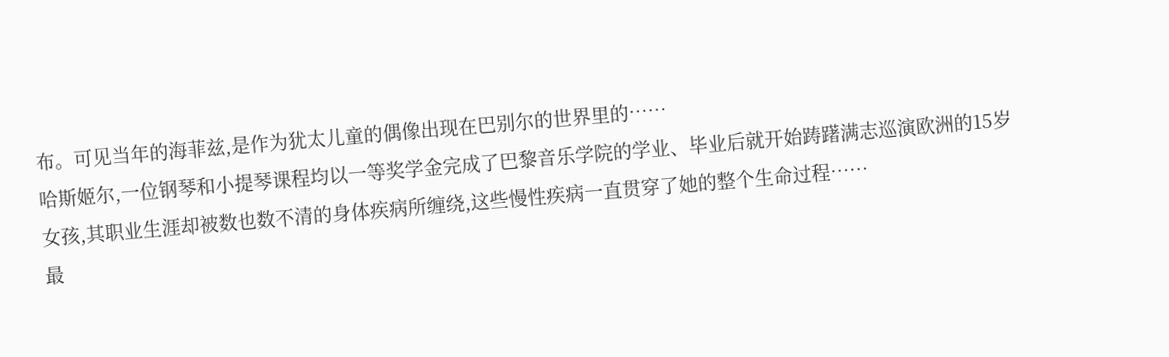布。可见当年的海菲兹,是作为犹太儿童的偶像出现在巴别尔的世界里的……
哈斯姬尔,一位钢琴和小提琴课程均以一等奖学金完成了巴黎音乐学院的学业、毕业后就开始踌躇满志巡演欧洲的15岁女孩,其职业生涯却被数也数不清的身体疾病所缠绕,这些慢性疾病一直贯穿了她的整个生命过程……
最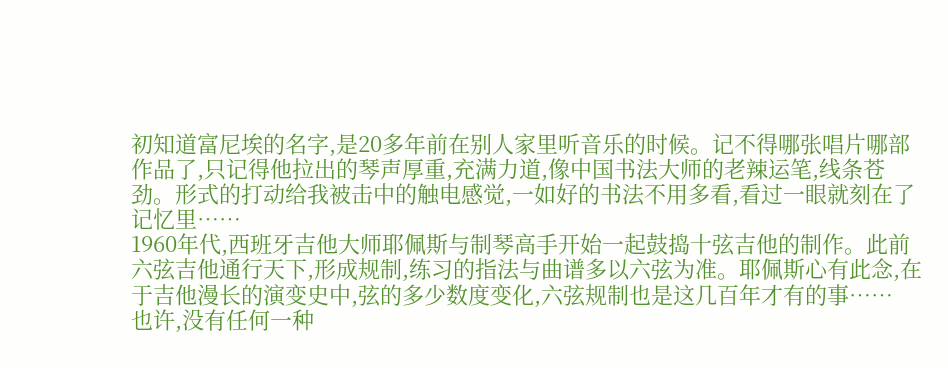初知道富尼埃的名字,是20多年前在别人家里听音乐的时候。记不得哪张唱片哪部作品了,只记得他拉出的琴声厚重,充满力道,像中国书法大师的老辣运笔,线条苍劲。形式的打动给我被击中的触电感觉,一如好的书法不用多看,看过一眼就刻在了记忆里……
1960年代,西班牙吉他大师耶佩斯与制琴高手开始一起鼓捣十弦吉他的制作。此前六弦吉他通行天下,形成规制,练习的指法与曲谱多以六弦为准。耶佩斯心有此念,在于吉他漫长的演变史中,弦的多少数度变化,六弦规制也是这几百年才有的事……
也许,没有任何一种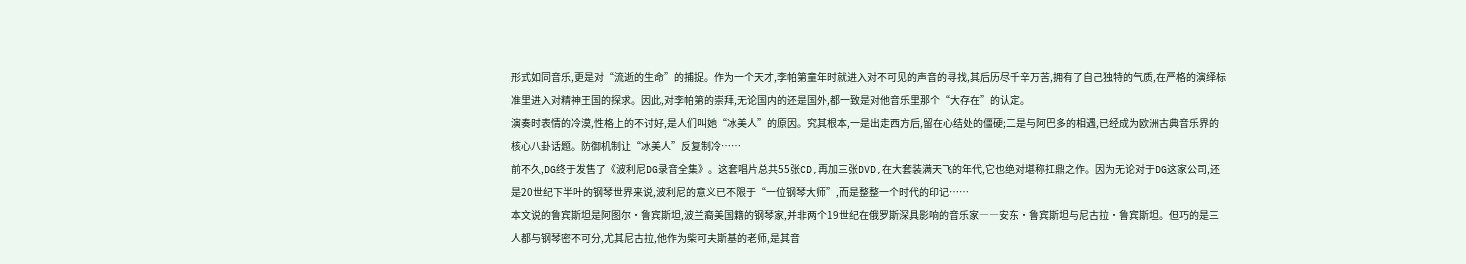形式如同音乐,更是对“流逝的生命”的捕捉。作为一个天才,李帕第童年时就进入对不可见的声音的寻找,其后历尽千辛万苦,拥有了自己独特的气质,在严格的演绎标准里进入对精神王国的探求。因此,对李帕第的崇拜,无论国内的还是国外,都一致是对他音乐里那个“大存在”的认定。
演奏时表情的冷漠,性格上的不讨好,是人们叫她“冰美人”的原因。究其根本,一是出走西方后,留在心结处的僵硬;二是与阿巴多的相遇,已经成为欧洲古典音乐界的核心八卦话题。防御机制让“冰美人”反复制冷……
前不久,DG终于发售了《波利尼DG录音全集》。这套唱片总共55张CD,再加三张DVD,在大套装满天飞的年代,它也绝对堪称扛鼎之作。因为无论对于DG这家公司,还是20世纪下半叶的钢琴世界来说,波利尼的意义已不限于“一位钢琴大师”,而是整整一个时代的印记……
本文说的鲁宾斯坦是阿图尔・鲁宾斯坦,波兰裔美国籍的钢琴家,并非两个19世纪在俄罗斯深具影响的音乐家――安东・鲁宾斯坦与尼古拉・鲁宾斯坦。但巧的是三人都与钢琴密不可分,尤其尼古拉,他作为柴可夫斯基的老师,是其音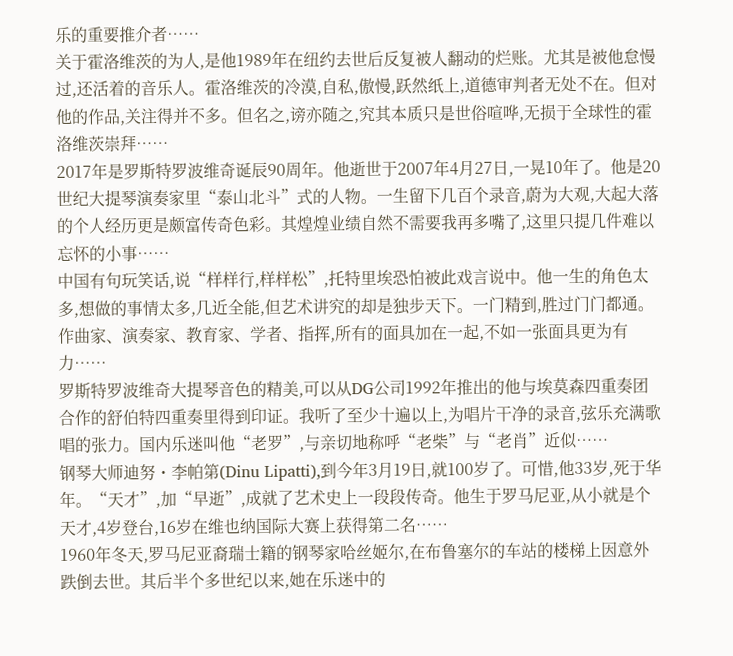乐的重要推介者……
关于霍洛维茨的为人,是他1989年在纽约去世后反复被人翻动的烂账。尤其是被他怠慢过,还活着的音乐人。霍洛维茨的冷漠,自私,傲慢,跃然纸上,道德审判者无处不在。但对他的作品,关注得并不多。但名之,谤亦随之,究其本质只是世俗喧哗,无损于全球性的霍洛维茨崇拜……
2017年是罗斯特罗波维奇诞辰90周年。他逝世于2007年4月27日,一晃10年了。他是20世纪大提琴演奏家里“泰山北斗”式的人物。一生留下几百个录音,蔚为大观,大起大落的个人经历更是颇富传奇色彩。其煌煌业绩自然不需要我再多嘴了,这里只提几件难以忘怀的小事……
中国有句玩笑话,说“样样行,样样松”,托特里埃恐怕被此戏言说中。他一生的角色太多,想做的事情太多,几近全能,但艺术讲究的却是独步天下。一门精到,胜过门门都通。作曲家、演奏家、教育家、学者、指挥,所有的面具加在一起,不如一张面具更为有力……
罗斯特罗波维奇大提琴音色的精美,可以从DG公司1992年推出的他与埃莫森四重奏团合作的舒伯特四重奏里得到印证。我听了至少十遍以上,为唱片干净的录音,弦乐充满歌唱的张力。国内乐迷叫他“老罗”,与亲切地称呼“老柴”与“老肖”近似……
钢琴大师迪努・李帕第(Dinu Lipatti),到今年3月19日,就100岁了。可惜,他33岁,死于华年。“天才”,加“早逝”,成就了艺术史上一段段传奇。他生于罗马尼亚,从小就是个天才,4岁登台,16岁在维也纳国际大赛上获得第二名……
1960年冬天,罗马尼亚裔瑞士籍的钢琴家哈丝姬尔,在布鲁塞尔的车站的楼梯上因意外跌倒去世。其后半个多世纪以来,她在乐迷中的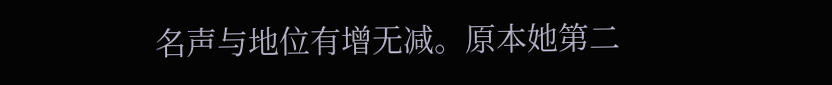名声与地位有增无减。原本她第二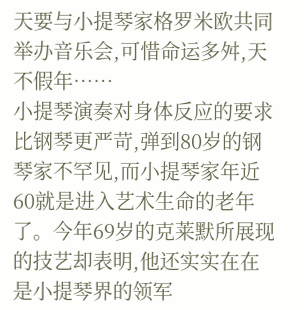天要与小提琴家格罗米欧共同举办音乐会,可惜命运多舛,天不假年……
小提琴演奏对身体反应的要求比钢琴更严苛,弹到80岁的钢琴家不罕见,而小提琴家年近60就是进入艺术生命的老年了。今年69岁的克莱默所展现的技艺却表明,他还实实在在是小提琴界的领军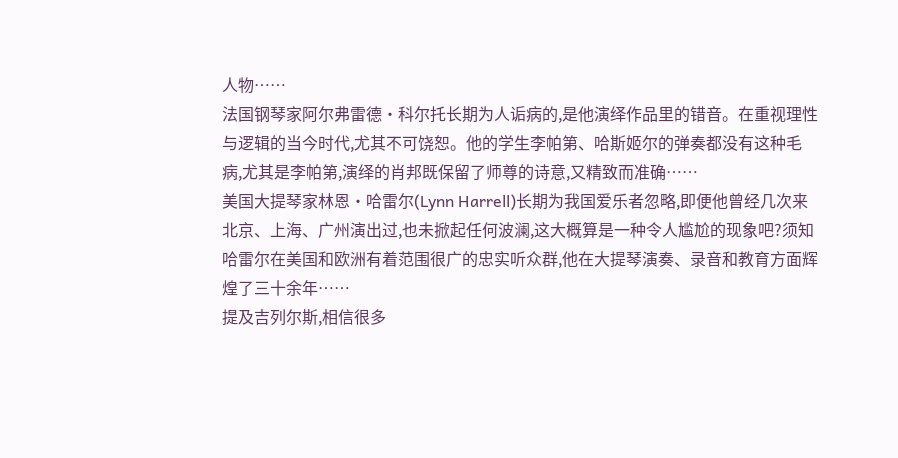人物……
法国钢琴家阿尔弗雷德・科尔托长期为人诟病的,是他演绎作品里的错音。在重视理性与逻辑的当今时代,尤其不可饶恕。他的学生李帕第、哈斯姬尔的弹奏都没有这种毛病,尤其是李帕第,演绎的肖邦既保留了师尊的诗意,又精致而准确……
美国大提琴家林恩・哈雷尔(Lynn Harrell)长期为我国爱乐者忽略,即便他曾经几次来北京、上海、广州演出过,也未掀起任何波澜,这大概算是一种令人尴尬的现象吧?须知哈雷尔在美国和欧洲有着范围很广的忠实听众群,他在大提琴演奏、录音和教育方面辉煌了三十余年……
提及吉列尔斯,相信很多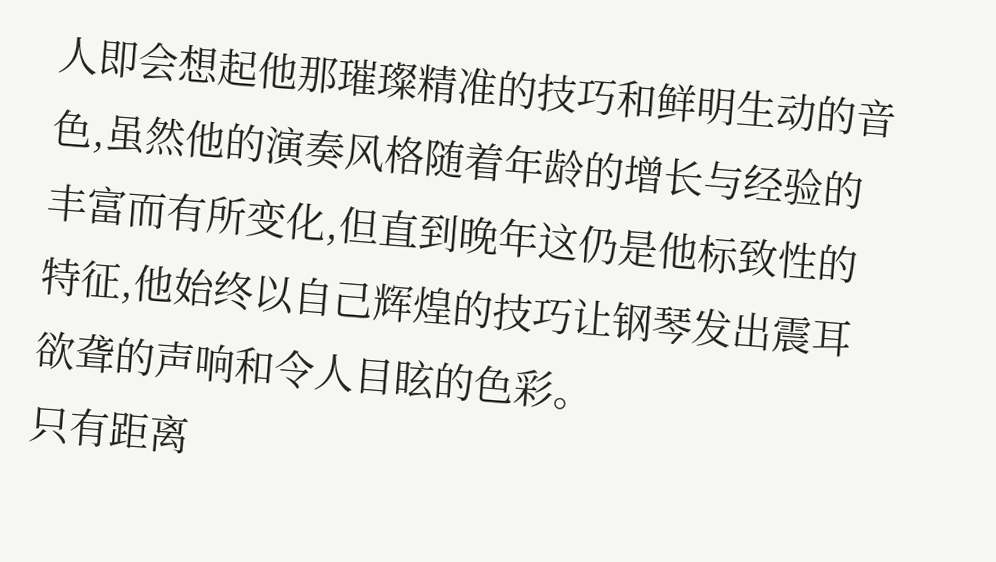人即会想起他那璀璨精准的技巧和鲜明生动的音色,虽然他的演奏风格随着年龄的增长与经验的丰富而有所变化,但直到晚年这仍是他标致性的特征,他始终以自己辉煌的技巧让钢琴发出震耳欲聋的声响和令人目眩的色彩。
只有距离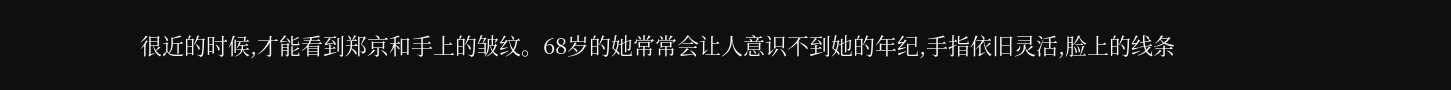很近的时候,才能看到郑京和手上的皱纹。68岁的她常常会让人意识不到她的年纪,手指依旧灵活,脸上的线条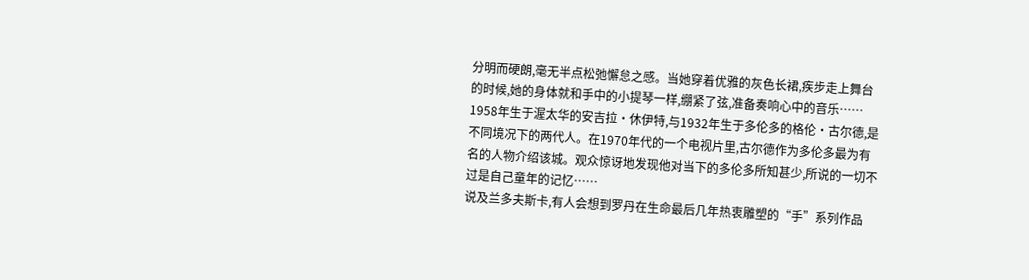分明而硬朗,毫无半点松弛懈怠之感。当她穿着优雅的灰色长裙,疾步走上舞台的时候,她的身体就和手中的小提琴一样,绷紧了弦,准备奏响心中的音乐……
1958年生于渥太华的安吉拉・休伊特,与1932年生于多伦多的格伦・古尔德,是不同境况下的两代人。在1970年代的一个电视片里,古尔德作为多伦多最为有名的人物介绍该城。观众惊讶地发现他对当下的多伦多所知甚少,所说的一切不过是自己童年的记忆……
说及兰多夫斯卡,有人会想到罗丹在生命最后几年热衷雕塑的“手”系列作品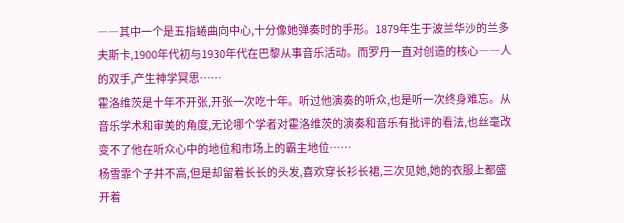――其中一个是五指蜷曲向中心,十分像她弹奏时的手形。1879年生于波兰华沙的兰多夫斯卡,1900年代初与1930年代在巴黎从事音乐活动。而罗丹一直对创造的核心――人的双手,产生神学冥思……
霍洛维茨是十年不开张,开张一次吃十年。听过他演奏的听众,也是听一次终身难忘。从音乐学术和审美的角度,无论哪个学者对霍洛维茨的演奏和音乐有批评的看法,也丝毫改变不了他在听众心中的地位和市场上的霸主地位……
杨雪霏个子并不高,但是却留着长长的头发,喜欢穿长衫长裙,三次见她,她的衣服上都盛开着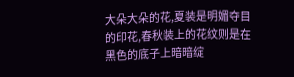大朵大朵的花,夏装是明媚夺目的印花,春秋装上的花纹则是在黑色的底子上暗暗绽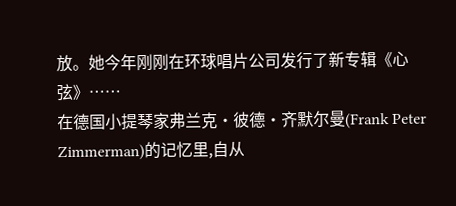放。她今年刚刚在环球唱片公司发行了新专辑《心弦》……
在德国小提琴家弗兰克・彼德・齐默尔曼(Frank Peter Zimmerman)的记忆里,自从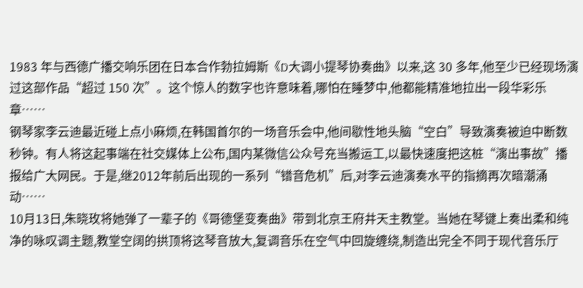1983 年与西德广播交响乐团在日本合作勃拉姆斯《D大调小提琴协奏曲》以来,这 30 多年,他至少已经现场演过这部作品“超过 150 次”。这个惊人的数字也许意味着,哪怕在睡梦中,他都能精准地拉出一段华彩乐章……
钢琴家李云迪最近碰上点小麻烦,在韩国首尔的一场音乐会中,他间歇性地头脑“空白”导致演奏被迫中断数秒钟。有人将这起事端在社交媒体上公布,国内某微信公众号充当搬运工,以最快速度把这桩“演出事故”播报给广大网民。于是,继2012年前后出现的一系列“错音危机”后,对李云迪演奏水平的指摘再次暗潮涌动……
10月13日,朱晓玫将她弹了一辈子的《哥德堡变奏曲》带到北京王府井天主教堂。当她在琴键上奏出柔和纯净的咏叹调主题,教堂空阔的拱顶将这琴音放大,复调音乐在空气中回旋缠绕,制造出完全不同于现代音乐厅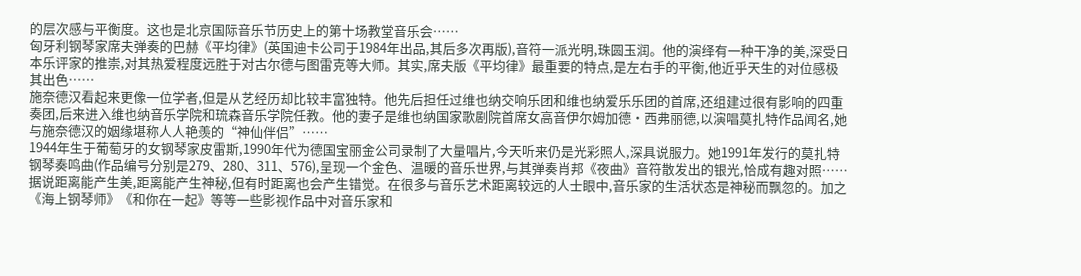的层次感与平衡度。这也是北京国际音乐节历史上的第十场教堂音乐会……
匈牙利钢琴家席夫弹奏的巴赫《平均律》(英国迪卡公司于1984年出品,其后多次再版),音符一派光明,珠圆玉润。他的演绎有一种干净的美,深受日本乐评家的推崇,对其热爱程度远胜于对古尔德与图雷克等大师。其实,席夫版《平均律》最重要的特点,是左右手的平衡,他近乎天生的对位感极其出色……
施奈德汉看起来更像一位学者,但是从艺经历却比较丰富独特。他先后担任过维也纳交响乐团和维也纳爱乐乐团的首席,还组建过很有影响的四重奏团,后来进入维也纳音乐学院和琉森音乐学院任教。他的妻子是维也纳国家歌剧院首席女高音伊尔姆加德・西弗丽德,以演唱莫扎特作品闻名,她与施奈德汉的姻缘堪称人人艳羡的“神仙伴侣”……
1944年生于葡萄牙的女钢琴家皮雷斯,1990年代为德国宝丽金公司录制了大量唱片,今天听来仍是光彩照人,深具说服力。她1991年发行的莫扎特钢琴奏鸣曲(作品编号分别是279、280、311、576),呈现一个金色、温暖的音乐世界,与其弹奏肖邦《夜曲》音符散发出的银光,恰成有趣对照……
据说距离能产生美,距离能产生神秘,但有时距离也会产生错觉。在很多与音乐艺术距离较远的人士眼中,音乐家的生活状态是神秘而飘忽的。加之《海上钢琴师》《和你在一起》等等一些影视作品中对音乐家和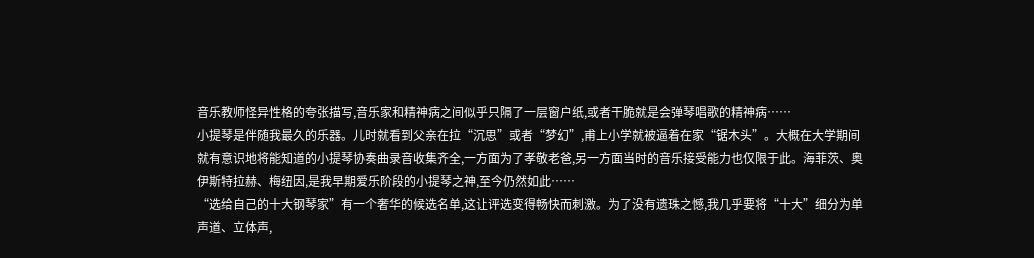音乐教师怪异性格的夸张描写,音乐家和精神病之间似乎只隔了一层窗户纸,或者干脆就是会弹琴唱歌的精神病……
小提琴是伴随我最久的乐器。儿时就看到父亲在拉“沉思”或者“梦幻”,甫上小学就被逼着在家“锯木头”。大概在大学期间就有意识地将能知道的小提琴协奏曲录音收集齐全,一方面为了孝敬老爸,另一方面当时的音乐接受能力也仅限于此。海菲茨、奥伊斯特拉赫、梅纽因,是我早期爱乐阶段的小提琴之神,至今仍然如此……
“选给自己的十大钢琴家”有一个奢华的候选名单,这让评选变得畅快而刺激。为了没有遗珠之憾,我几乎要将“十大”细分为单声道、立体声,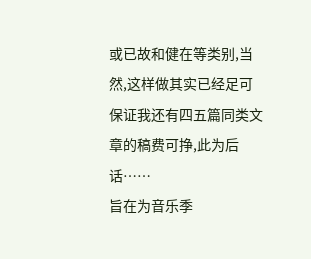或已故和健在等类别,当然,这样做其实已经足可保证我还有四五篇同类文章的稿费可挣,此为后话……
旨在为音乐季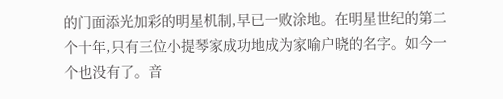的门面添光加彩的明星机制,早已一败涂地。在明星世纪的第二个十年,只有三位小提琴家成功地成为家喻户晓的名字。如今一个也没有了。音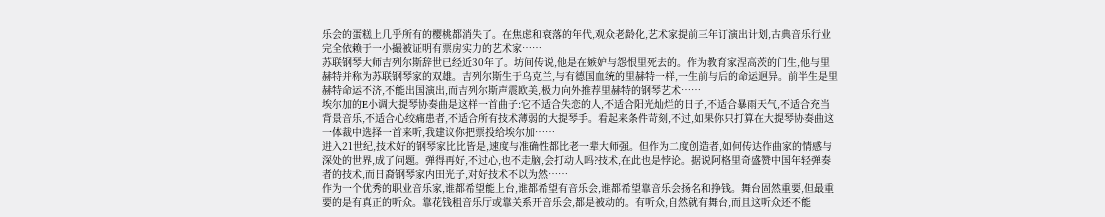乐会的蛋糕上几乎所有的樱桃都消失了。在焦虑和衰落的年代,观众老龄化,艺术家提前三年订演出计划,古典音乐行业完全依赖于一小撮被证明有票房实力的艺术家……
苏联钢琴大师吉列尔斯辞世已经近30年了。坊间传说,他是在嫉妒与怨恨里死去的。作为教育家涅高茨的门生,他与里赫特并称为苏联钢琴家的双雄。吉列尔斯生于乌克兰,与有德国血统的里赫特一样,一生前与后的命运迥异。前半生是里赫特命运不济,不能出国演出,而吉列尔斯声震欧美,极力向外推荐里赫特的钢琴艺术……
埃尔加的E小调大提琴协奏曲是这样一首曲子:它不适合失恋的人,不适合阳光灿烂的日子,不适合暴雨天气,不适合充当背景音乐,不适合心绞痛患者,不适合所有技术薄弱的大提琴手。看起来条件苛刻,不过,如果你只打算在大提琴协奏曲这一体裁中选择一首来听,我建议你把票投给埃尔加……
进入21世纪,技术好的钢琴家比比皆是,速度与准确性都比老一辈大师强。但作为二度创造者,如何传达作曲家的情感与深处的世界,成了问题。弹得再好,不过心,也不走脑,会打动人吗?技术,在此也是悖论。据说阿格里奇盛赞中国年轻弹奏者的技术,而日裔钢琴家内田光子,对好技术不以为然……
作为一个优秀的职业音乐家,谁都希望能上台,谁都希望有音乐会,谁都希望靠音乐会扬名和挣钱。舞台固然重要,但最重要的是有真正的听众。靠花钱租音乐厅或靠关系开音乐会,都是被动的。有听众,自然就有舞台,而且这听众还不能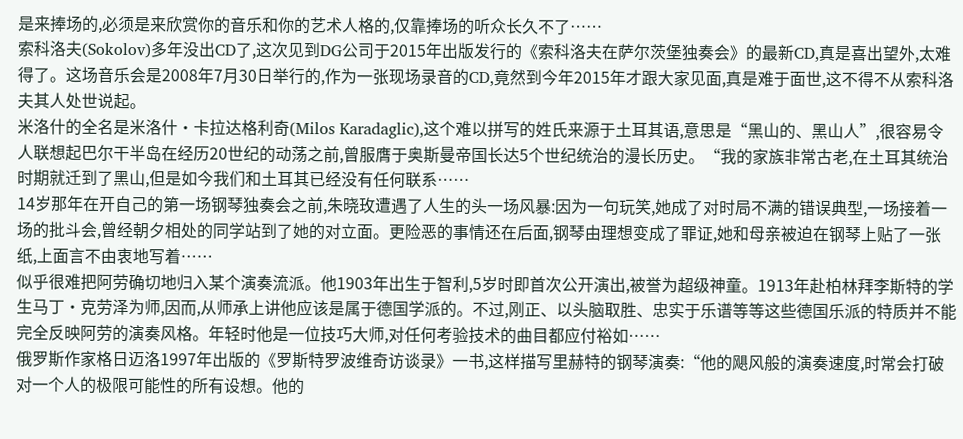是来捧场的,必须是来欣赏你的音乐和你的艺术人格的,仅靠捧场的听众长久不了……
索科洛夫(Sokolov)多年没出CD了,这次见到DG公司于2015年出版发行的《索科洛夫在萨尔茨堡独奏会》的最新CD,真是喜出望外,太难得了。这场音乐会是2008年7月30日举行的,作为一张现场录音的CD,竟然到今年2015年才跟大家见面,真是难于面世,这不得不从索科洛夫其人处世说起。
米洛什的全名是米洛什・卡拉达格利奇(Milos Karadaglic),这个难以拼写的姓氏来源于土耳其语,意思是“黑山的、黑山人”,很容易令人联想起巴尔干半岛在经历20世纪的动荡之前,曾服膺于奥斯曼帝国长达5个世纪统治的漫长历史。“我的家族非常古老,在土耳其统治时期就迁到了黑山,但是如今我们和土耳其已经没有任何联系……
14岁那年在开自己的第一场钢琴独奏会之前,朱晓玫遭遇了人生的头一场风暴:因为一句玩笑,她成了对时局不满的错误典型,一场接着一场的批斗会,曾经朝夕相处的同学站到了她的对立面。更险恶的事情还在后面,钢琴由理想变成了罪证,她和母亲被迫在钢琴上贴了一张纸,上面言不由衷地写着……
似乎很难把阿劳确切地归入某个演奏流派。他1903年出生于智利,5岁时即首次公开演出,被誉为超级神童。1913年赴柏林拜李斯特的学生马丁・克劳泽为师,因而,从师承上讲他应该是属于德国学派的。不过,刚正、以头脑取胜、忠实于乐谱等等这些德国乐派的特质并不能完全反映阿劳的演奏风格。年轻时他是一位技巧大师,对任何考验技术的曲目都应付裕如……
俄罗斯作家格日迈洛1997年出版的《罗斯特罗波维奇访谈录》一书,这样描写里赫特的钢琴演奏:“他的飓风般的演奏速度,时常会打破对一个人的极限可能性的所有设想。他的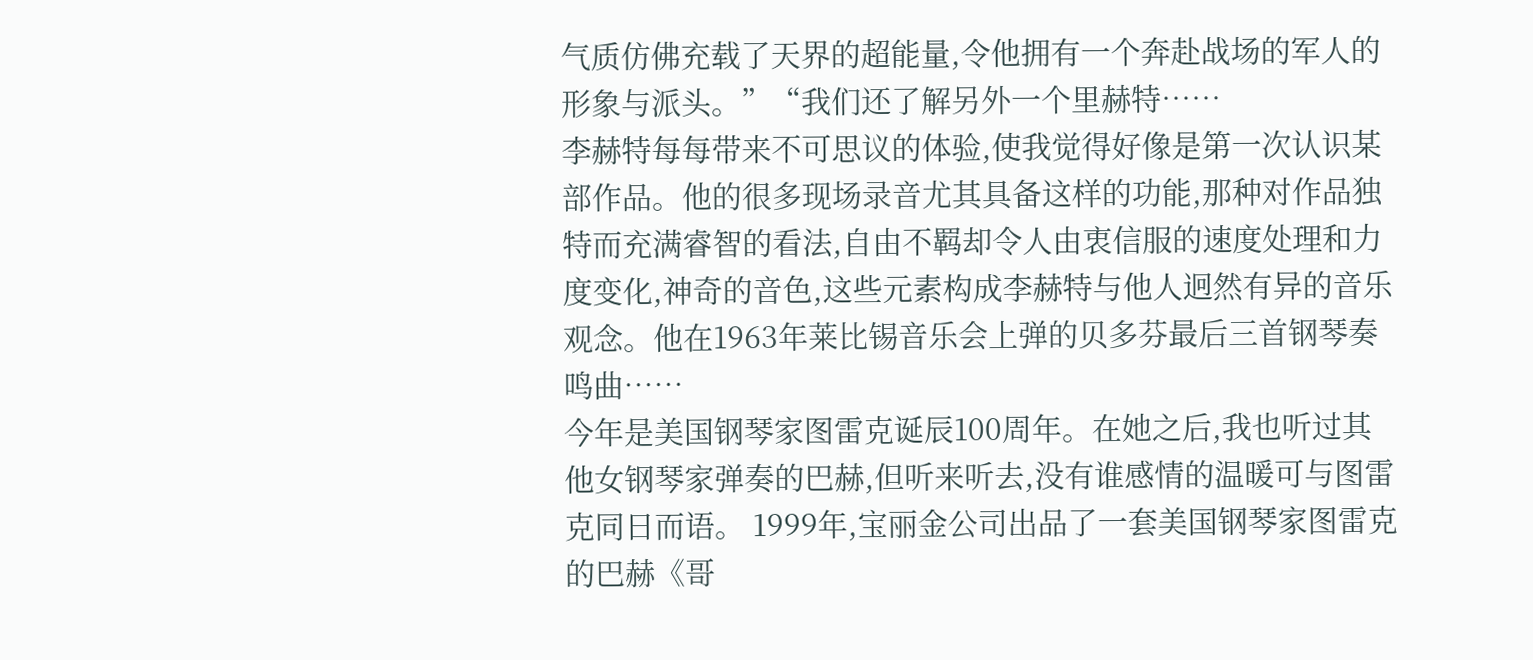气质仿佛充载了天界的超能量,令他拥有一个奔赴战场的军人的形象与派头。”“我们还了解另外一个里赫特……
李赫特每每带来不可思议的体验,使我觉得好像是第一次认识某部作品。他的很多现场录音尤其具备这样的功能,那种对作品独特而充满睿智的看法,自由不羁却令人由衷信服的速度处理和力度变化,神奇的音色,这些元素构成李赫特与他人迥然有异的音乐观念。他在1963年莱比锡音乐会上弹的贝多芬最后三首钢琴奏鸣曲……
今年是美国钢琴家图雷克诞辰100周年。在她之后,我也听过其他女钢琴家弹奏的巴赫,但听来听去,没有谁感情的温暖可与图雷克同日而语。 1999年,宝丽金公司出品了一套美国钢琴家图雷克的巴赫《哥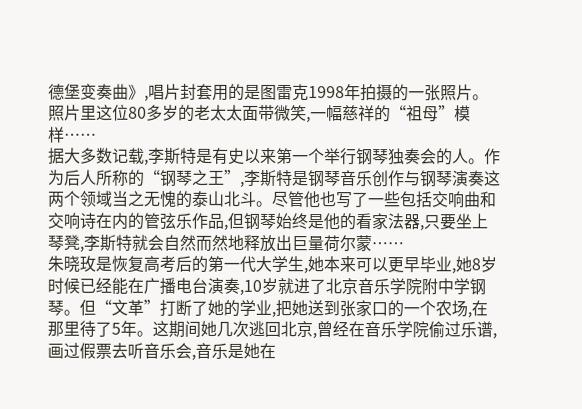德堡变奏曲》,唱片封套用的是图雷克1998年拍摄的一张照片。照片里这位80多岁的老太太面带微笑,一幅慈祥的“祖母”模样……
据大多数记载,李斯特是有史以来第一个举行钢琴独奏会的人。作为后人所称的“钢琴之王”,李斯特是钢琴音乐创作与钢琴演奏这两个领域当之无愧的泰山北斗。尽管他也写了一些包括交响曲和交响诗在内的管弦乐作品,但钢琴始终是他的看家法器,只要坐上琴凳,李斯特就会自然而然地释放出巨量荷尔蒙……
朱晓玫是恢复高考后的第一代大学生,她本来可以更早毕业,她8岁时候已经能在广播电台演奏,10岁就进了北京音乐学院附中学钢琴。但“文革”打断了她的学业,把她送到张家口的一个农场,在那里待了5年。这期间她几次逃回北京,曾经在音乐学院偷过乐谱,画过假票去听音乐会,音乐是她在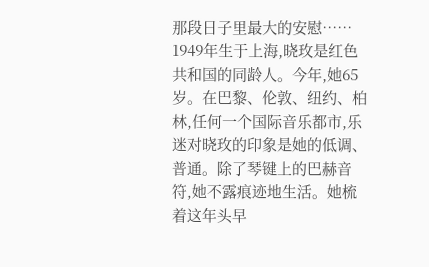那段日子里最大的安慰……
1949年生于上海,晓玫是红色共和国的同龄人。今年,她65岁。在巴黎、伦敦、纽约、柏林,任何一个国际音乐都市,乐迷对晓玫的印象是她的低调、普通。除了琴键上的巴赫音符,她不露痕迹地生活。她梳着这年头早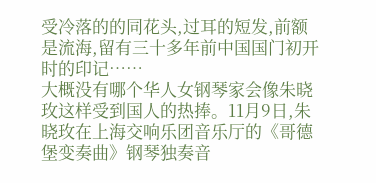受冷落的的同花头,过耳的短发,前额是流海,留有三十多年前中国国门初开时的印记……
大概没有哪个华人女钢琴家会像朱晓玫这样受到国人的热捧。11月9日,朱晓玫在上海交响乐团音乐厅的《哥德堡变奏曲》钢琴独奏音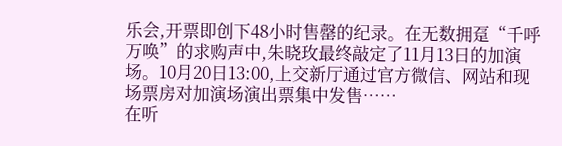乐会,开票即创下48小时售罄的纪录。在无数拥趸“千呼万唤”的求购声中,朱晓玫最终敲定了11月13日的加演场。10月20日13:00,上交新厅通过官方微信、网站和现场票房对加演场演出票集中发售……
在听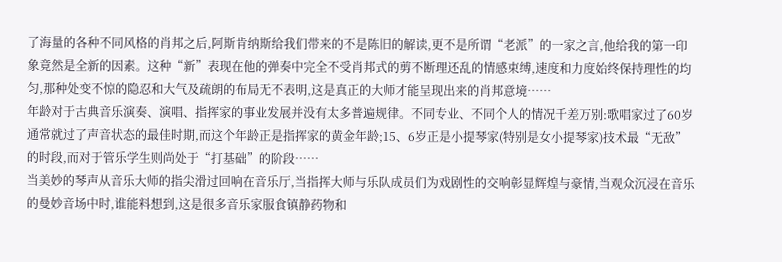了海量的各种不同风格的肖邦之后,阿斯肯纳斯给我们带来的不是陈旧的解读,更不是所谓“老派”的一家之言,他给我的第一印象竟然是全新的因素。这种“新”表现在他的弹奏中完全不受肖邦式的剪不断理还乱的情感束缚,速度和力度始终保持理性的均匀,那种处变不惊的隐忍和大气及疏朗的布局无不表明,这是真正的大师才能呈现出来的肖邦意境……
年龄对于古典音乐演奏、演唱、指挥家的事业发展并没有太多普遍规律。不同专业、不同个人的情况千差万别:歌唱家过了60岁通常就过了声音状态的最佳时期,而这个年龄正是指挥家的黄金年龄;15、6岁正是小提琴家(特别是女小提琴家)技术最“无敌”的时段,而对于管乐学生则尚处于“打基础”的阶段……
当美妙的琴声从音乐大师的指尖滑过回响在音乐厅,当指挥大师与乐队成员们为戏剧性的交响彰显辉煌与豪情,当观众沉浸在音乐的曼妙音场中时,谁能料想到,这是很多音乐家服食镇静药物和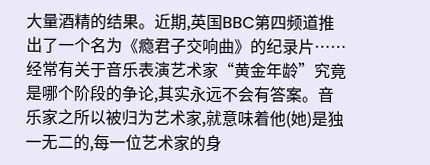大量酒精的结果。近期,英国BBC第四频道推出了一个名为《瘾君子交响曲》的纪录片……
经常有关于音乐表演艺术家“黄金年龄”究竟是哪个阶段的争论,其实永远不会有答案。音乐家之所以被归为艺术家,就意味着他(她)是独一无二的,每一位艺术家的身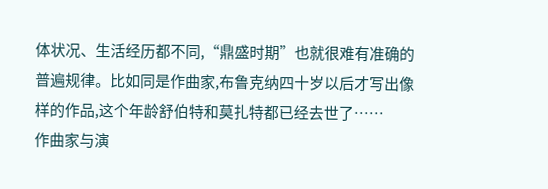体状况、生活经历都不同,“鼎盛时期”也就很难有准确的普遍规律。比如同是作曲家,布鲁克纳四十岁以后才写出像样的作品,这个年龄舒伯特和莫扎特都已经去世了……
作曲家与演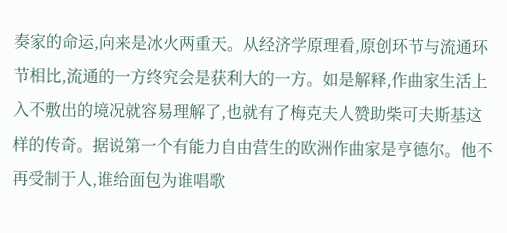奏家的命运,向来是冰火两重天。从经济学原理看,原创环节与流通环节相比,流通的一方终究会是获利大的一方。如是解释,作曲家生活上入不敷出的境况就容易理解了,也就有了梅克夫人赞助柴可夫斯基这样的传奇。据说第一个有能力自由营生的欧洲作曲家是亨德尔。他不再受制于人,谁给面包为谁唱歌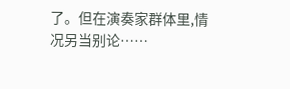了。但在演奏家群体里,情况另当别论……